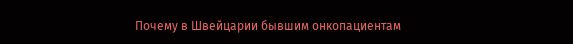Почему в Швейцарии бывшим онкопациентам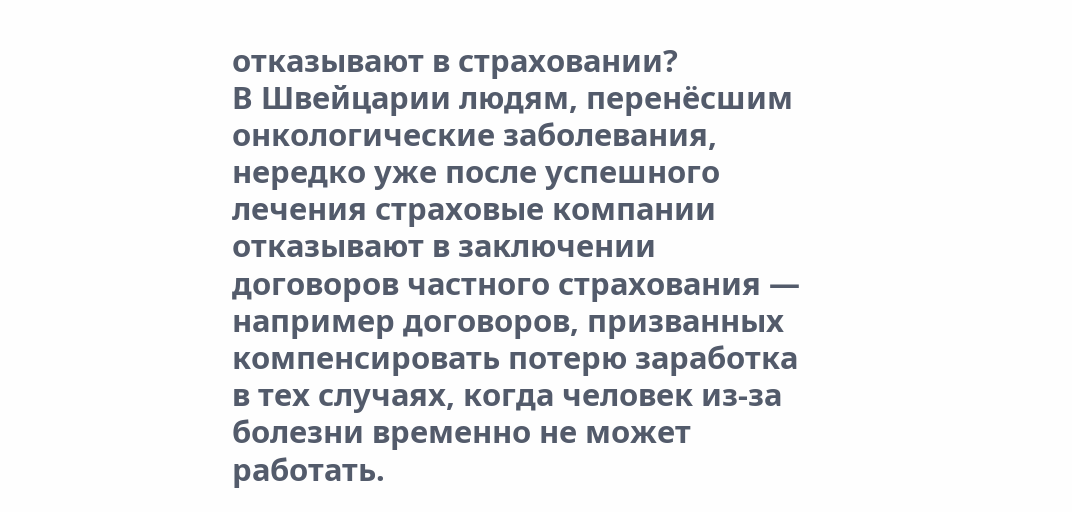отказывают в страховании?
В Швейцарии людям, перенёсшим онкологические заболевания, нередко уже после успешного лечения страховые компании отказывают в заключении договоров частного страхования — например договоров, призванных компенсировать потерю заработка в тех случаях, когда человек из-за болезни временно не может работать.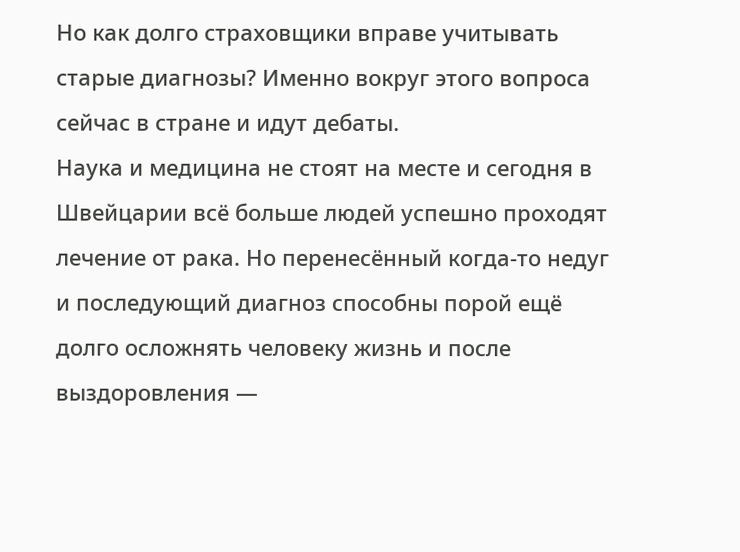Но как долго страховщики вправе учитывать старые диагнозы? Именно вокруг этого вопроса сейчас в стране и идут дебаты.
Наука и медицина не стоят на месте и сегодня в Швейцарии всё больше людей успешно проходят лечение от рака. Но перенесённый когда-то недуг и последующий диагноз способны порой ещё долго осложнять человеку жизнь и после выздоровления —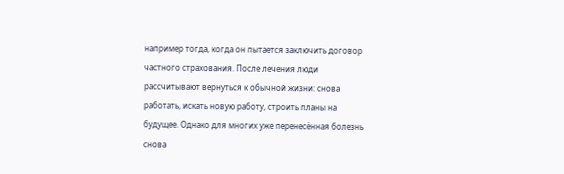например тогда, когда он пытается заключить договор частного страхования. После лечения люди рассчитывают вернуться к обычной жизни: снова работать, искать новую работу, строить планы на будущее. Однако для многих уже перенесённая болезнь снова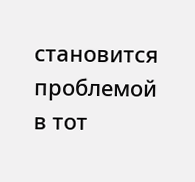становится проблемой в тот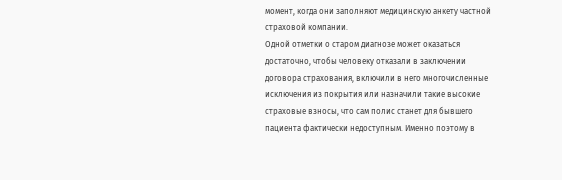момент, когда они заполняют медицинскую анкету частной страховой компании.
Одной отметки о старом диагнозе может оказаться достаточно, чтобы человеку отказали в заключении договора страхования, включили в него многочисленные исключения из покрытия или назначили такие высокие страховые взносы, что сам полис станет для бывшего пациента фактически недоступным. Именно поэтому в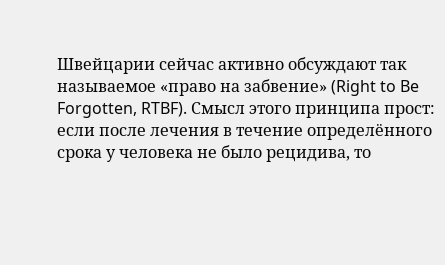Швейцарии сейчас активно обсуждают так называемое «право на забвение» (Right to Be Forgotten, RTBF). Смысл этого принципа прост: если после лечения в течение определённого срока у человека не было рецидива, то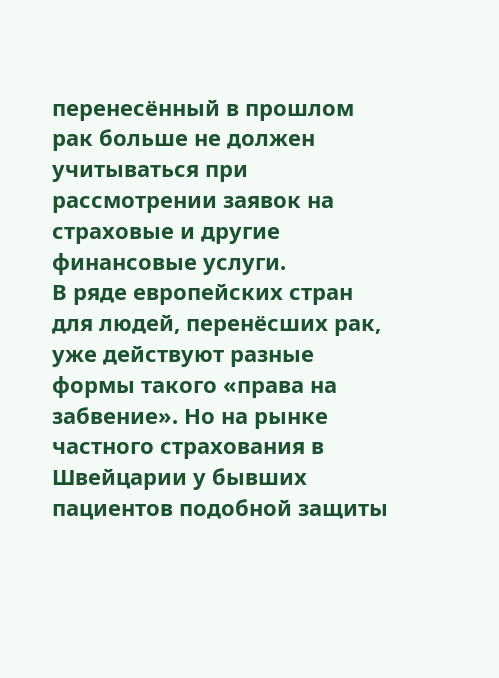перенесённый в прошлом рак больше не должен учитываться при рассмотрении заявок на страховые и другие финансовые услуги.
В ряде европейских стран для людей, перенёсших рак, уже действуют разные формы такого «права на забвение». Но на рынке частного страхования в Швейцарии у бывших пациентов подобной защиты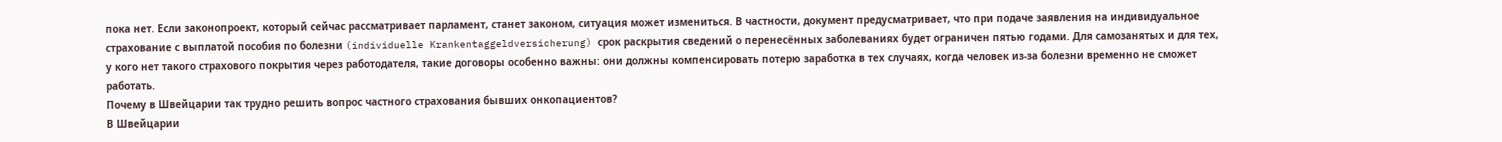пока нет. Если законопроект, который сейчас рассматривает парламент, станет законом, ситуация может измениться. В частности, документ предусматривает, что при подаче заявления на индивидуальное страхование с выплатой пособия по болезни (individuelle Krankentaggeldversicherung) срок раскрытия сведений о перенесённых заболеваниях будет ограничен пятью годами. Для самозанятых и для тех, у кого нет такого страхового покрытия через работодателя, такие договоры особенно важны: они должны компенсировать потерю заработка в тех случаях, когда человек из-за болезни временно не сможет работать.
Почему в Швейцарии так трудно решить вопрос частного страхования бывших онкопациентов?
В Швейцарии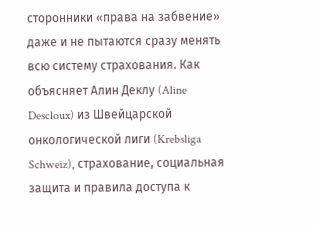сторонники «права на забвение» даже и не пытаются сразу менять всю систему страхования. Как объясняет Алин Деклу (Aline Descloux) из Швейцарской онкологической лиги (Krebsliga Schweiz), страхование, социальная защита и правила доступа к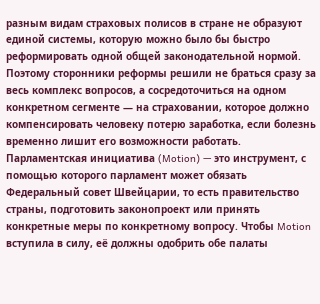разным видам страховых полисов в стране не образуют единой системы, которую можно было бы быстро реформировать одной общей законодательной нормой. Поэтому сторонники реформы решили не браться сразу за весь комплекс вопросов, а сосредоточиться на одном конкретном сегменте — на страховании, которое должно компенсировать человеку потерю заработка, если болезнь временно лишит его возможности работать.
Парламентская инициатива (Motion) — это инструмент, с помощью которого парламент может обязать Федеральный совет Швейцарии, то есть правительство страны, подготовить законопроект или принять конкретные меры по конкретному вопросу. Чтобы Motion вступила в силу, её должны одобрить обе палаты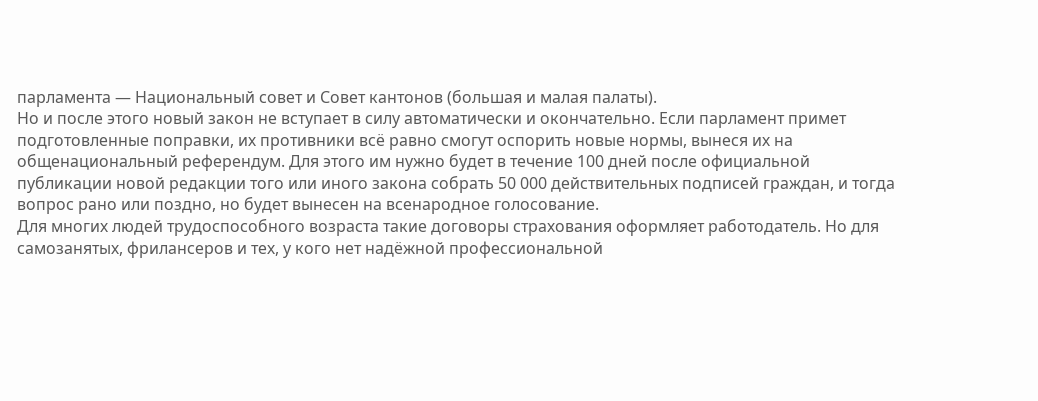парламента — Национальный совет и Совет кантонов (большая и малая палаты).
Но и после этого новый закон не вступает в силу автоматически и окончательно. Если парламент примет подготовленные поправки, их противники всё равно смогут оспорить новые нормы, вынеся их на общенациональный референдум. Для этого им нужно будет в течение 100 дней после официальной публикации новой редакции того или иного закона собрать 50 000 действительных подписей граждан, и тогда вопрос рано или поздно, но будет вынесен на всенародное голосование.
Для многих людей трудоспособного возраста такие договоры страхования оформляет работодатель. Но для самозанятых, фрилансеров и тех, у кого нет надёжной профессиональной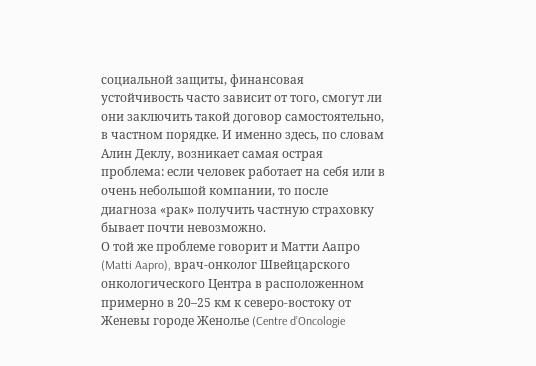социальной защиты, финансовая устойчивость часто зависит от того, смогут ли они заключить такой договор самостоятельно, в частном порядке. И именно здесь, по словам Алин Деклу, возникает самая острая проблема: если человек работает на себя или в очень небольшой компании, то после диагноза «рак» получить частную страховку бывает почти невозможно.
О той же проблеме говорит и Матти Аапро (Matti Aapro), врач-онколог Швейцарского онкологического Центра в расположенном примерно в 20–25 км к северо-востоку от Женевы городе Женолье (Centre d’Oncologie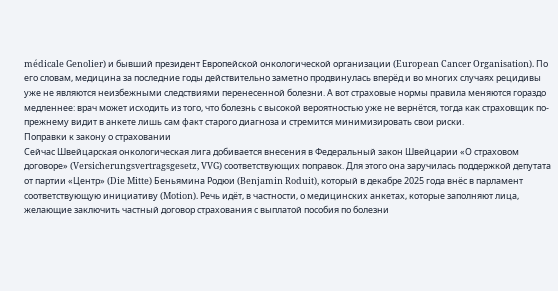médicale Genolier) и бывший президент Европейской онкологической организации (European Cancer Organisation). По его словам, медицина за последние годы действительно заметно продвинулась вперёд и во многих случаях рецидивы уже не являются неизбежными следствиями перенесенной болезни. А вот страховые нормы правила меняются гораздо медленнее: врач может исходить из того, что болезнь с высокой вероятностью уже не вернётся, тогда как страховщик по-прежнему видит в анкете лишь сам факт старого диагноза и стремится минимизировать свои риски.
Поправки к закону о страховании
Сейчас Швейцарская онкологическая лига добивается внесения в Федеральный закон Швейцарии «О страховом договоре» (Versicherungsvertragsgesetz, VVG) соответствующих поправок. Для этого она заручилась поддержкой депутата от партии «Центр» (Die Mitte) Беньямина Родюи (Benjamin Roduit), который в декабре 2025 года внёс в парламент соответствующую инициативу (Motion). Речь идёт, в частности, о медицинских анкетах, которые заполняют лица, желающие заключить частный договор страхования с выплатой пособия по болезни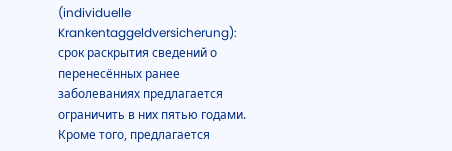(individuelle Krankentaggeldversicherung): срок раскрытия сведений о перенесённых ранее заболеваниях предлагается ограничить в них пятью годами.
Кроме того, предлагается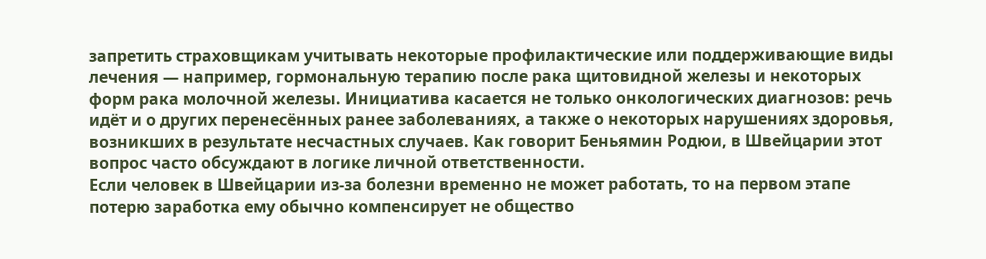запретить страховщикам учитывать некоторые профилактические или поддерживающие виды лечения — например, гормональную терапию после рака щитовидной железы и некоторых форм рака молочной железы. Инициатива касается не только онкологических диагнозов: речь идёт и о других перенесённых ранее заболеваниях, а также о некоторых нарушениях здоровья, возникших в результате несчастных случаев. Как говорит Беньямин Родюи, в Швейцарии этот вопрос часто обсуждают в логике личной ответственности.
Если человек в Швейцарии из-за болезни временно не может работать, то на первом этапе потерю заработка ему обычно компенсирует не общество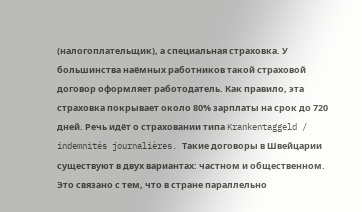(налогоплательщик), а специальная страховка. У большинства наёмных работников такой страховой договор оформляет работодатель. Как правило, эта страховка покрывает около 80% зарплаты на срок до 720 дней. Речь идёт о страховании типа Krankentaggeld / indemnités journalières. Такие договоры в Швейцарии существуют в двух вариантах: частном и общественном. Это связано с тем, что в стране параллельно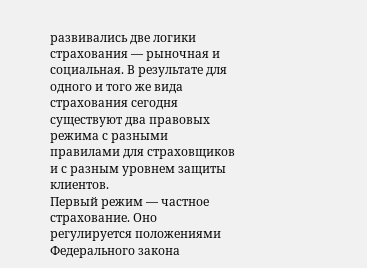развивались две логики страхования — рыночная и социальная. В результате для одного и того же вида страхования сегодня существуют два правовых режима с разными правилами для страховщиков и с разным уровнем защиты клиентов.
Первый режим — частное страхование. Оно регулируется положениями Федерального закона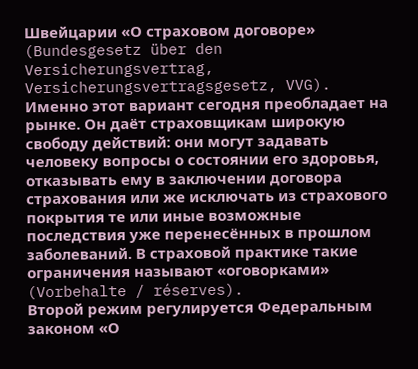Швейцарии «О страховом договоре» (Bundesgesetz über den Versicherungsvertrag, Versicherungsvertragsgesetz, VVG). Именно этот вариант сегодня преобладает на рынке. Он даёт страховщикам широкую свободу действий: они могут задавать человеку вопросы о состоянии его здоровья, отказывать ему в заключении договора страхования или же исключать из страхового покрытия те или иные возможные последствия уже перенесённых в прошлом заболеваний. В страховой практике такие ограничения называют «оговорками» (Vorbehalte / réserves).
Второй режим регулируется Федеральным законом «О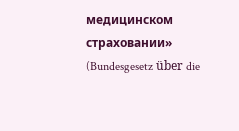медицинском страховании» (Bundesgesetz über die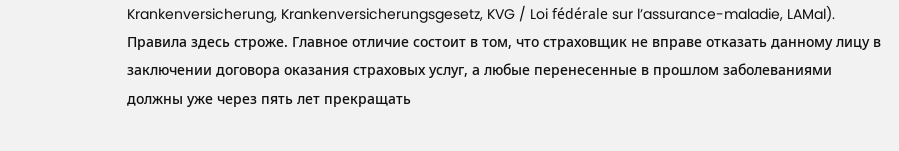Krankenversicherung, Krankenversicherungsgesetz, KVG / Loi fédérale sur l’assurance-maladie, LAMal). Правила здесь строже. Главное отличие состоит в том, что страховщик не вправе отказать данному лицу в заключении договора оказания страховых услуг, а любые перенесенные в прошлом заболеваниями должны уже через пять лет прекращать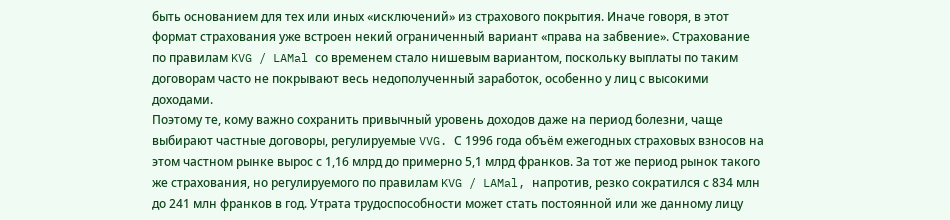быть основанием для тех или иных «исключений» из страхового покрытия. Иначе говоря, в этот формат страхования уже встроен некий ограниченный вариант «права на забвение». Страхование по правилам KVG / LAMal со временем стало нишевым вариантом, поскольку выплаты по таким договорам часто не покрывают весь недополученный заработок, особенно у лиц с высокими доходами.
Поэтому те, кому важно сохранить привычный уровень доходов даже на период болезни, чаще выбирают частные договоры, регулируемые VVG. С 1996 года объём ежегодных страховых взносов на этом частном рынке вырос с 1,16 млрд до примерно 5,1 млрд франков. За тот же период рынок такого же страхования, но регулируемого по правилам KVG / LAMal, напротив, резко сократился с 834 млн до 241 млн франков в год. Утрата трудоспособности может стать постоянной или же данному лицу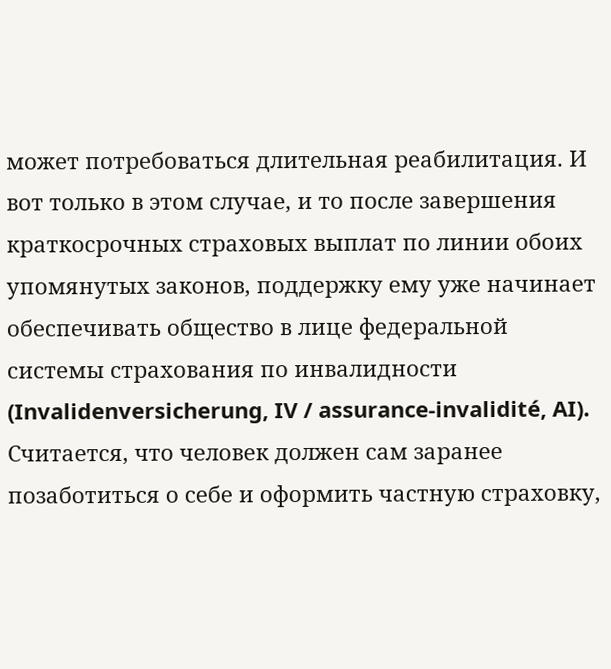может потребоваться длительная реабилитация. И вот только в этом случае, и то после завершения краткосрочных страховых выплат по линии обоих упомянутых законов, поддержку ему уже начинает обеспечивать общество в лице федеральной системы страхования по инвалидности (Invalidenversicherung, IV / assurance-invalidité, AI).
Считается, что человек должен сам заранее позаботиться о себе и оформить частную страховку,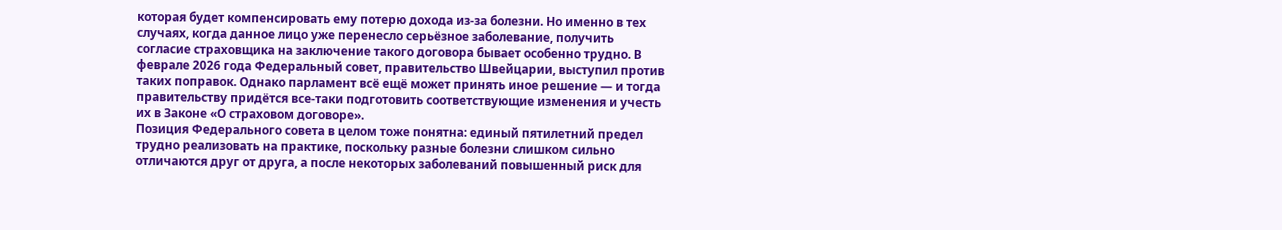которая будет компенсировать ему потерю дохода из-за болезни. Но именно в тех случаях, когда данное лицо уже перенесло серьёзное заболевание, получить согласие страховщика на заключение такого договора бывает особенно трудно. В феврале 2026 года Федеральный совет, правительство Швейцарии, выступил против таких поправок. Однако парламент всё ещё может принять иное решение — и тогда правительству придётся все-таки подготовить соответствующие изменения и учесть их в Законе «О страховом договоре».
Позиция Федерального совета в целом тоже понятна: единый пятилетний предел трудно реализовать на практике, поскольку разные болезни слишком сильно отличаются друг от друга, а после некоторых заболеваний повышенный риск для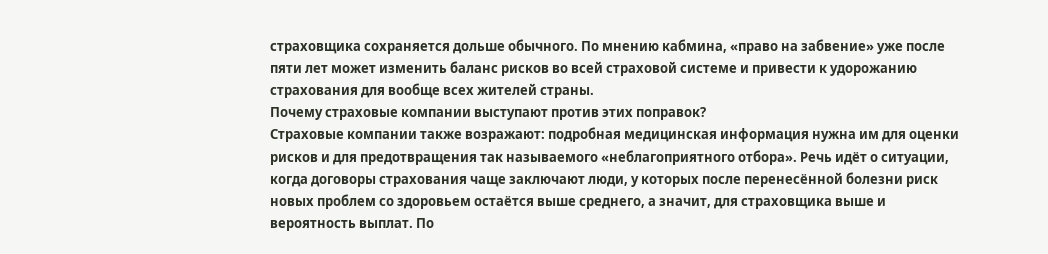страховщика сохраняется дольше обычного. По мнению кабмина, «право на забвение» уже после пяти лет может изменить баланс рисков во всей страховой системе и привести к удорожанию страхования для вообще всех жителей страны.
Почему страховые компании выступают против этих поправок?
Страховые компании также возражают: подробная медицинская информация нужна им для оценки рисков и для предотвращения так называемого «неблагоприятного отбора». Речь идёт о ситуации, когда договоры страхования чаще заключают люди, у которых после перенесённой болезни риск новых проблем со здоровьем остаётся выше среднего, а значит, для страховщика выше и вероятность выплат. По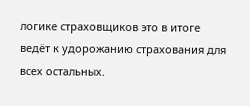логике страховщиков это в итоге ведёт к удорожанию страхования для всех остальных.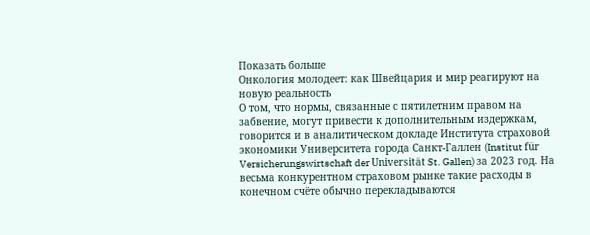Показать больше
Онкология молодеет: как Швейцария и мир реагируют на новую реальность
О том, что нормы, связанные с пятилетним правом на забвение, могут привести к дополнительным издержкам, говорится и в аналитическом докладе Института страховой экономики Университета города Санкт-Галлен (Institut für Versicherungswirtschaft der Universität St. Gallen) за 2023 год. На весьма конкурентном страховом рынке такие расходы в конечном счёте обычно перекладываются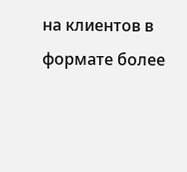на клиентов в формате более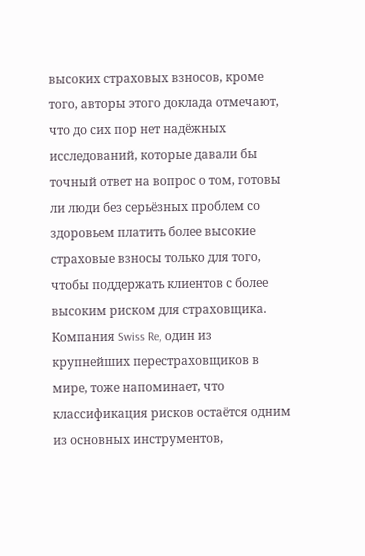высоких страховых взносов, кроме того, авторы этого доклада отмечают, что до сих пор нет надёжных исследований, которые давали бы точный ответ на вопрос о том, готовы ли люди без серьёзных проблем со здоровьем платить более высокие страховые взносы только для того, чтобы поддержать клиентов с более высоким риском для страховщика.
Компания Swiss Re, один из крупнейших перестраховщиков в мире, тоже напоминает, что классификация рисков остаётся одним из основных инструментов,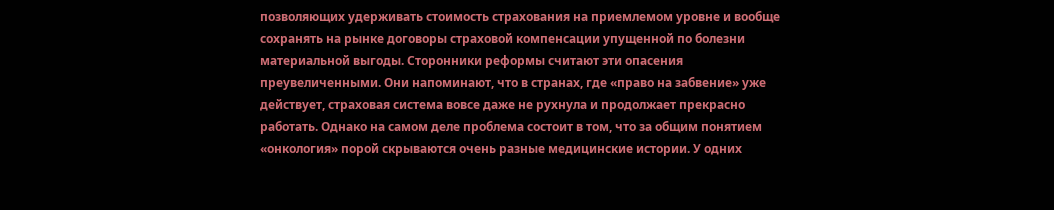позволяющих удерживать стоимость страхования на приемлемом уровне и вообще сохранять на рынке договоры страховой компенсации упущенной по болезни материальной выгоды. Сторонники реформы считают эти опасения преувеличенными. Они напоминают, что в странах, где «право на забвение» уже действует, страховая система вовсе даже не рухнула и продолжает прекрасно работать. Однако на самом деле проблема состоит в том, что за общим понятием «онкология» порой скрываются очень разные медицинские истории. У одних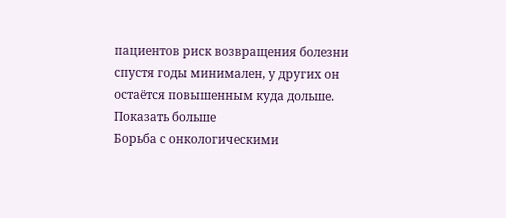пациентов риск возвращения болезни спустя годы минимален, у других он остаётся повышенным куда дольше.
Показать больше
Борьба с онкологическими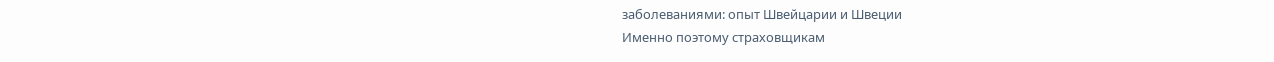заболеваниями: опыт Швейцарии и Швеции
Именно поэтому страховщикам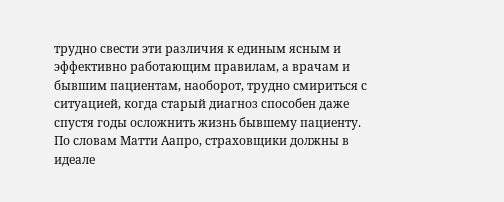трудно свести эти различия к единым ясным и эффективно работающим правилам, а врачам и бывшим пациентам, наоборот, трудно смириться с ситуацией, когда старый диагноз способен даже спустя годы осложнить жизнь бывшему пациенту. По словам Матти Аапро, страховщики должны в идеале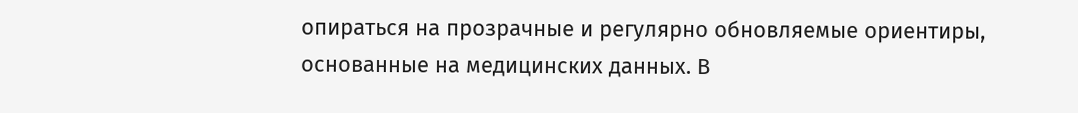опираться на прозрачные и регулярно обновляемые ориентиры, основанные на медицинских данных. В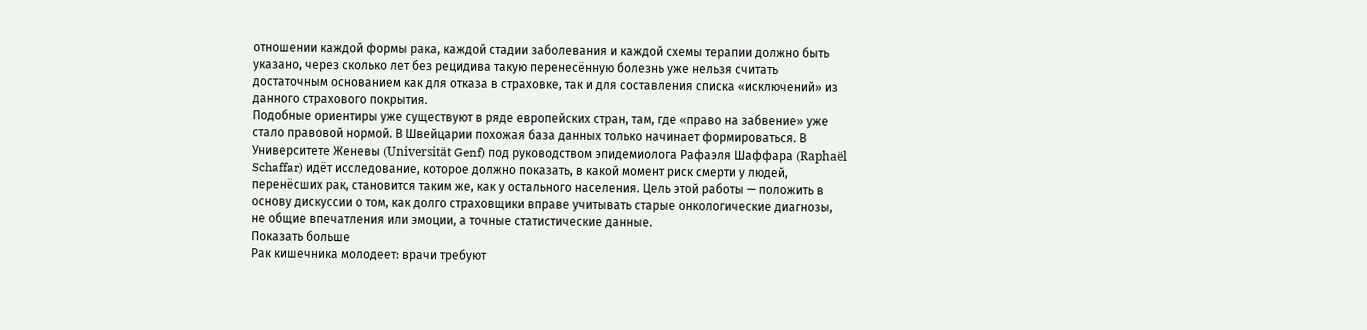отношении каждой формы рака, каждой стадии заболевания и каждой схемы терапии должно быть указано, через сколько лет без рецидива такую перенесённую болезнь уже нельзя считать достаточным основанием как для отказа в страховке, так и для составления списка «исключений» из данного страхового покрытия.
Подобные ориентиры уже существуют в ряде европейских стран, там, где «право на забвение» уже стало правовой нормой. В Швейцарии похожая база данных только начинает формироваться. В Университете Женевы (Universität Genf) под руководством эпидемиолога Рафаэля Шаффара (Raphaël Schaffar) идёт исследование, которое должно показать, в какой момент риск смерти у людей, перенёсших рак, становится таким же, как у остального населения. Цель этой работы — положить в основу дискуссии о том, как долго страховщики вправе учитывать старые онкологические диагнозы, не общие впечатления или эмоции, а точные статистические данные.
Показать больше
Рак кишечника молодеет: врачи требуют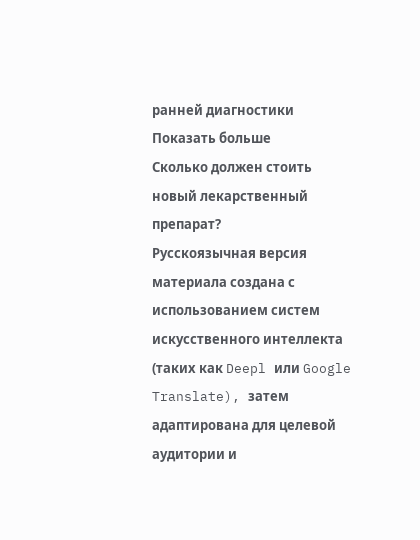ранней диагностики
Показать больше
Сколько должен стоить новый лекарственный препарат?
Русскоязычная версия материала создана с использованием систем искусственного интеллекта (таких как Deepl или Google Translate), затем адаптирована для целевой аудитории и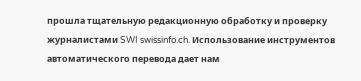прошла тщательную редакционную обработку и проверку журналистами SWI swissinfo.ch. Использование инструментов автоматического перевода дает нам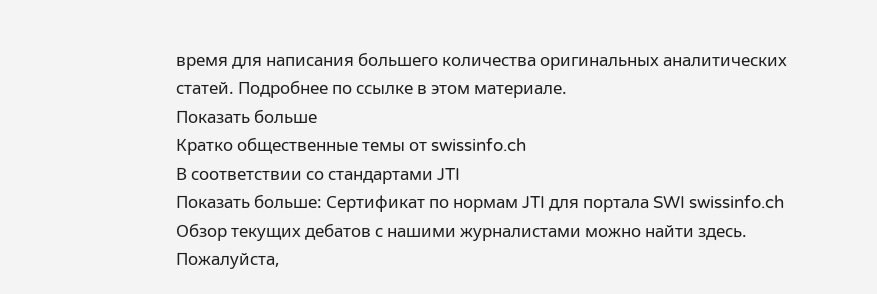время для написания большего количества оригинальных аналитических статей. Подробнее по ссылке в этом материале.
Показать больше
Кратко общественные темы от swissinfo.ch
В соответствии со стандартами JTI
Показать больше: Сертификат по нормам JTI для портала SWI swissinfo.ch
Обзор текущих дебатов с нашими журналистами можно найти здесь. Пожалуйста,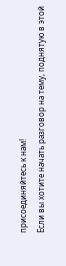присоединяйтесь к нам!
Если вы хотите начать разговор на тему, поднятую в этой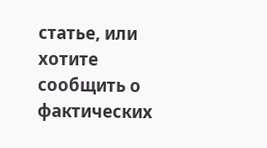статье, или хотите сообщить о фактических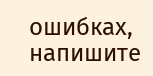ошибках, напишите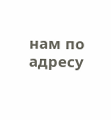нам по адресу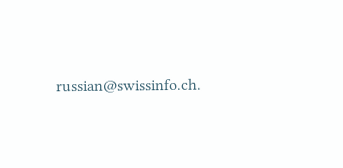russian@swissinfo.ch.